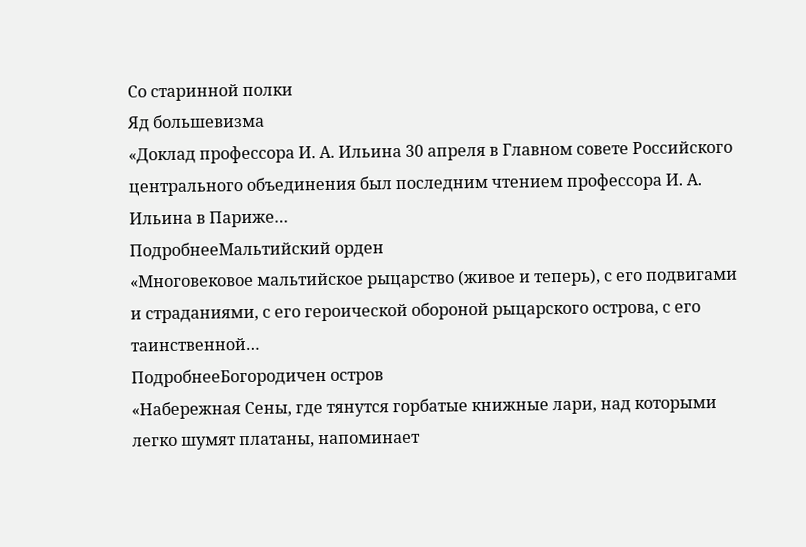Со старинной полки
Яд большевизма
«Доклад профессора И. А. Ильина 30 апреля в Главном совете Российского центрального объединения был последним чтением профессора И. А. Ильина в Париже…
ПодробнееМальтийский орден
«Многовековое мальтийское рыцарство (живое и теперь), с его подвигами и страданиями, с его героической обороной рыцарского острова, с его таинственной…
ПодробнееБогородичен остров
«Набережная Сены, где тянутся горбатые книжные лари, над которыми легко шумят платаны, напоминает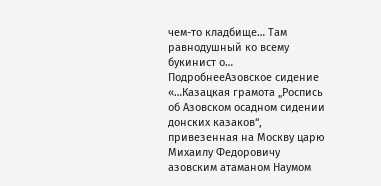чем-то кладбище… Там равнодушный ко всему букинист о…
ПодробнееАзовское сидение
«…Казацкая грамота „Роспись об Азовском осадном сидении донских казаков“, привезенная на Москву царю Михаилу Федоровичу азовским атаманом Наумом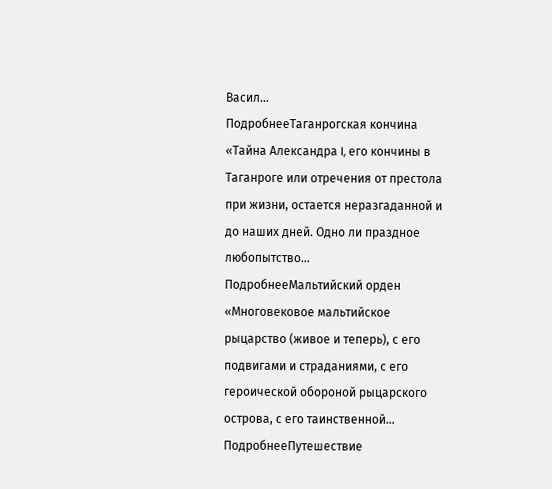Васил…
ПодробнееТаганрогская кончина
«Тайна Александра I, его кончины в Таганроге или отречения от престола при жизни, остается неразгаданной и до наших дней. Одно ли праздное любопытство…
ПодробнееМальтийский орден
«Многовековое мальтийское рыцарство (живое и теперь), с его подвигами и страданиями, с его героической обороной рыцарского острова, с его таинственной…
ПодробнееПутешествие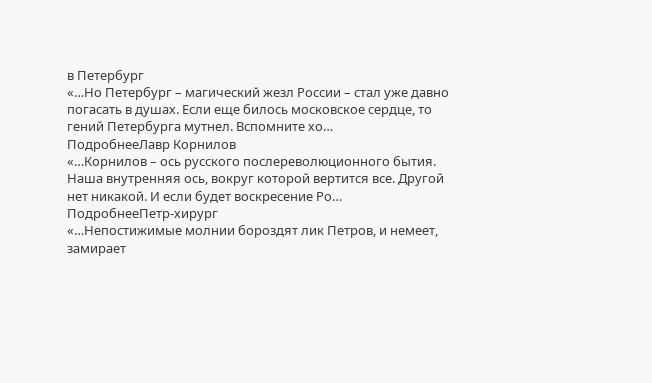в Петербург
«…Но Петербург – магический жезл России – стал уже давно погасать в душах. Если еще билось московское сердце, то гений Петербурга мутнел. Вспомните хо…
ПодробнееЛавр Корнилов
«…Корнилов – ось русского послереволюционного бытия. Наша внутренняя ось, вокруг которой вертится все. Другой нет никакой. И если будет воскресение Ро…
ПодробнееПетр-хирург
«…Непостижимые молнии бороздят лик Петров, и немеет, замирает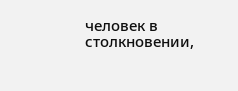человек в столкновении,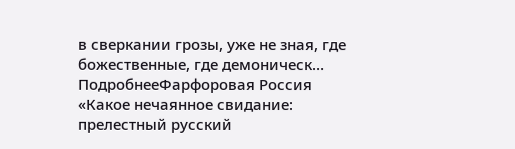в сверкании грозы, уже не зная, где божественные, где демоническ…
ПодробнееФарфоровая Россия
«Какое нечаянное свидание: прелестный русский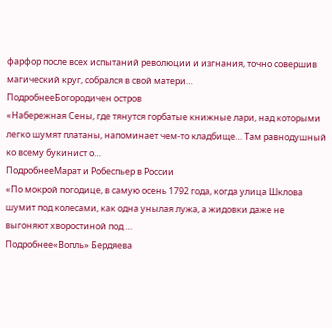фарфор после всех испытаний революции и изгнания, точно совершив магический круг, собрался в свой матери…
ПодробнееБогородичен остров
«Набережная Сены, где тянутся горбатые книжные лари, над которыми легко шумят платаны, напоминает чем-то кладбище… Там равнодушный ко всему букинист о…
ПодробнееМарат и Робеспьер в России
«По мокрой погодице, в самую осень 1792 года, когда улица Шклова шумит под колесами, как одна унылая лужа, а жидовки даже не выгоняют хворостиной под …
Подробнее«Вопль» Бердяева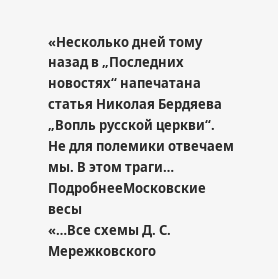«Несколько дней тому назад в „Последних новостях“ напечатана статья Николая Бердяева „Вопль русской церкви“.
Не для полемики отвечаем мы. В этом траги…
ПодробнееМосковские весы
«…Все схемы Д. С. Мережковского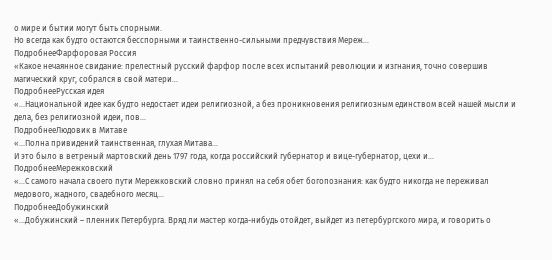о мире и бытии могут быть спорными.
Но всегда как будто остаются бесспорными и таинственно-сильными предчувствия Мереж…
ПодробнееФарфоровая Россия
«Какое нечаянное свидание: прелестный русский фарфор после всех испытаний революции и изгнания, точно совершив магический круг, собрался в свой матери…
ПодробнееРусская идея
«…Национальной идее как будто недостает идеи религиозной, а без проникновения религиозным единством всей нашей мысли и дела, без религиозной идеи, пов…
ПодробнееЛюдовик в Митаве
«…Полна привидений таинственная, глухая Митава…
И это было в ветреный мартовский день 1797 года, когда российский губернатор и вице-губернатор, цехи и…
ПодробнееМережковский
«…С самого начала своего пути Мережковский словно принял на себя обет богопознания: как будто никогда не переживал медового, жадного, свадебного месяц…
ПодробнееДобужинский
«…Добужинский – пленник Петербурга. Вряд ли мастер когда-нибудь отойдет, выйдет из петербургского мира, и говорить о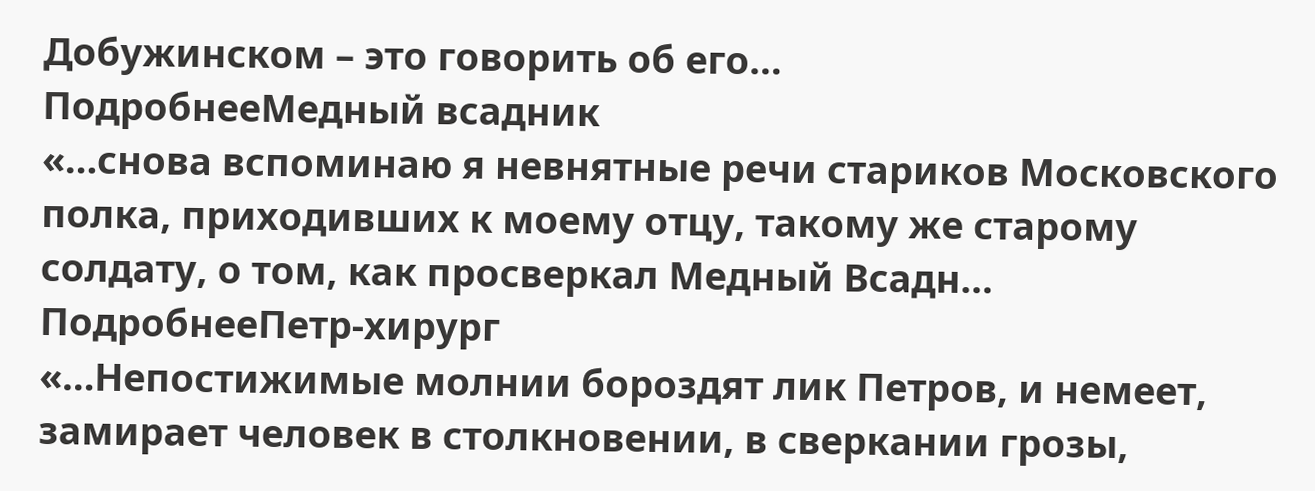Добужинском – это говорить об его…
ПодробнееМедный всадник
«…снова вспоминаю я невнятные речи стариков Московского полка, приходивших к моему отцу, такому же старому солдату, о том, как просверкал Медный Всадн…
ПодробнееПетр-хирург
«…Непостижимые молнии бороздят лик Петров, и немеет, замирает человек в столкновении, в сверкании грозы,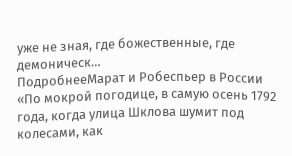уже не зная, где божественные, где демоническ…
ПодробнееМарат и Робеспьер в России
«По мокрой погодице, в самую осень 1792 года, когда улица Шклова шумит под колесами, как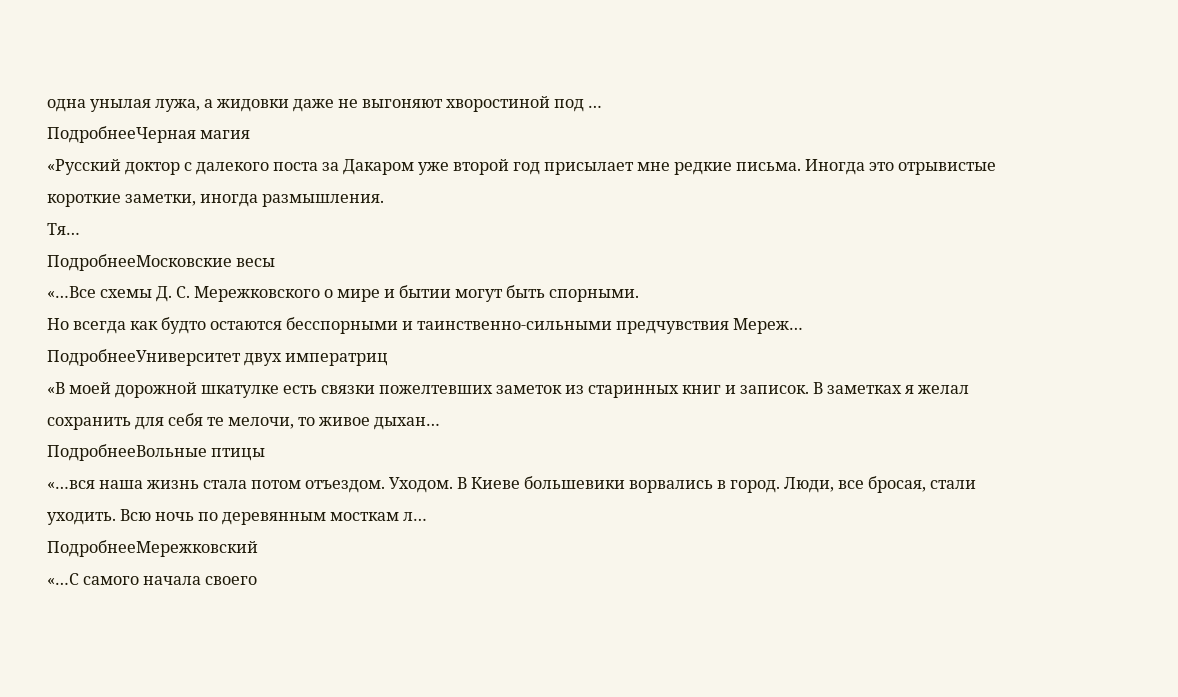одна унылая лужа, а жидовки даже не выгоняют хворостиной под …
ПодробнееЧерная магия
«Русский доктор с далекого поста за Дакаром уже второй год присылает мне редкие письма. Иногда это отрывистые короткие заметки, иногда размышления.
Тя…
ПодробнееМосковские весы
«…Все схемы Д. С. Мережковского о мире и бытии могут быть спорными.
Но всегда как будто остаются бесспорными и таинственно-сильными предчувствия Мереж…
ПодробнееУниверситет двух императриц
«В моей дорожной шкатулке есть связки пожелтевших заметок из старинных книг и записок. В заметках я желал сохранить для себя те мелочи, то живое дыхан…
ПодробнееВольные птицы
«…вся наша жизнь стала потом отъездом. Уходом. В Киеве большевики ворвались в город. Люди, все бросая, стали уходить. Всю ночь по деревянным мосткам л…
ПодробнееМережковский
«…С самого начала своего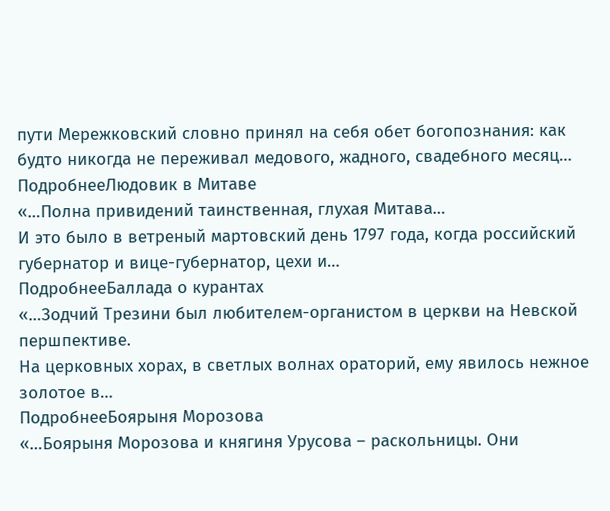пути Мережковский словно принял на себя обет богопознания: как будто никогда не переживал медового, жадного, свадебного месяц…
ПодробнееЛюдовик в Митаве
«…Полна привидений таинственная, глухая Митава…
И это было в ветреный мартовский день 1797 года, когда российский губернатор и вице-губернатор, цехи и…
ПодробнееБаллада о курантах
«…Зодчий Трезини был любителем-органистом в церкви на Невской першпективе.
На церковных хорах, в светлых волнах ораторий, ему явилось нежное золотое в…
ПодробнееБоярыня Морозова
«…Боярыня Морозова и княгиня Урусова – раскольницы. Они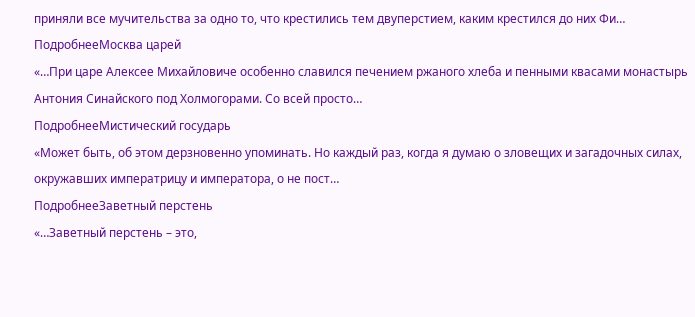приняли все мучительства за одно то, что крестились тем двуперстием, каким крестился до них Фи…
ПодробнееМосква царей
«…При царе Алексее Михайловиче особенно славился печением ржаного хлеба и пенными квасами монастырь Антония Синайского под Холмогорами. Со всей просто…
ПодробнееМистический государь
«Может быть, об этом дерзновенно упоминать. Но каждый раз, когда я думаю о зловещих и загадочных силах, окружавших императрицу и императора, о не пост…
ПодробнееЗаветный перстень
«…Заветный перстень – это,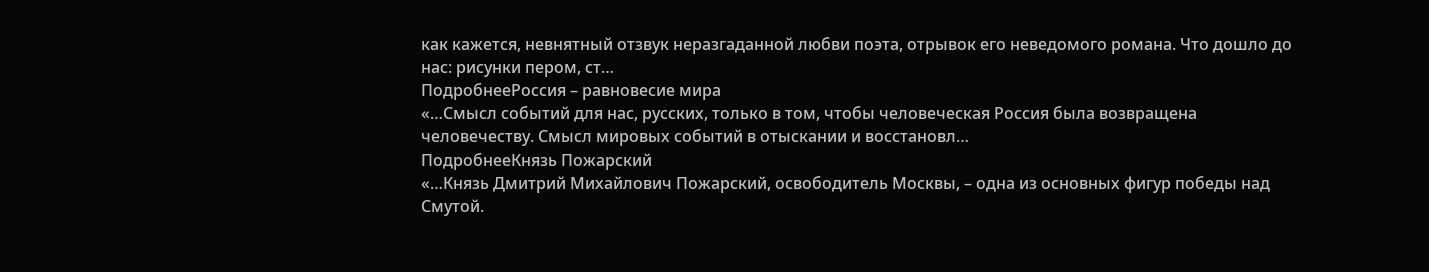как кажется, невнятный отзвук неразгаданной любви поэта, отрывок его неведомого романа. Что дошло до нас: рисунки пером, ст…
ПодробнееРоссия – равновесие мира
«…Смысл событий для нас, русских, только в том, чтобы человеческая Россия была возвращена человечеству. Смысл мировых событий в отыскании и восстановл…
ПодробнееКнязь Пожарский
«…Князь Дмитрий Михайлович Пожарский, освободитель Москвы, – одна из основных фигур победы над Смутой.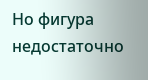Но фигура недостаточно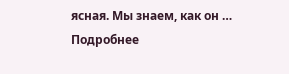ясная. Мы знаем, как он …
Подробнее